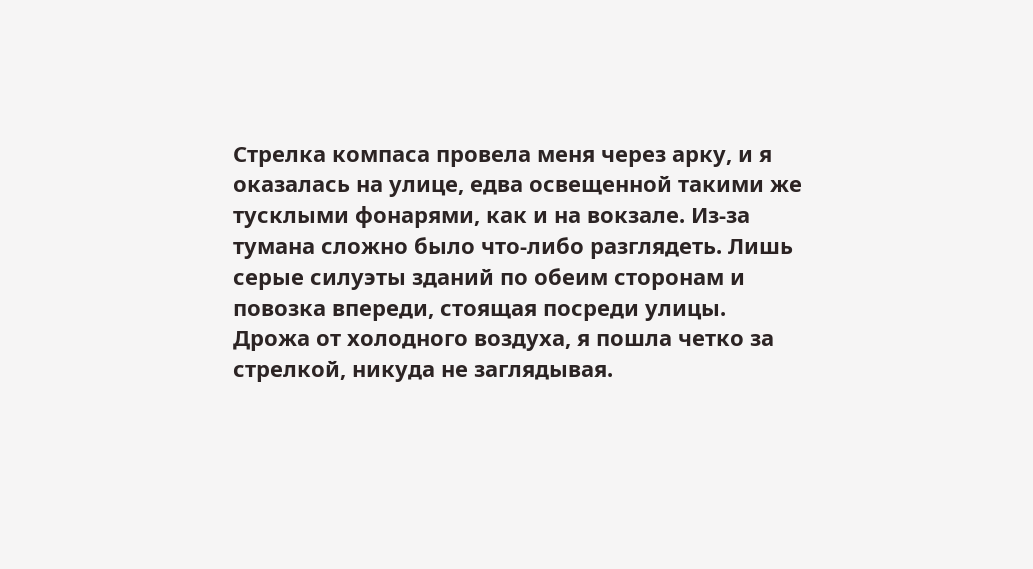Стрелка компаса провела меня через арку, и я оказалась на улице, едва освещенной такими же тусклыми фонарями, как и на вокзале. Из-за тумана сложно было что-либо разглядеть. Лишь серые силуэты зданий по обеим сторонам и повозка впереди, стоящая посреди улицы. Дрожа от холодного воздуха, я пошла четко за стрелкой, никуда не заглядывая.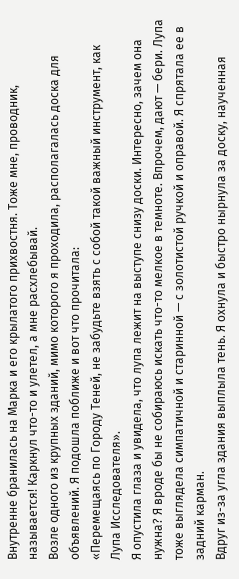Внутренне бранилась на Марка и его крылатого прихвостня. Тоже мне, проводник, называется! Каркнул что-то и улетел, а мне расхлебывай.
Возле одного из крупных зданий, мимо которого я проходила, располагалась доска для объявлений. Я подошла поближе и вот что прочитала:
«Перемещаясь по Городу Теней, не забудьте взять с собой такой важный инструмент, как Лупа Исследователя».
Я опустила глаза и увидела, что лупа лежит на выступе снизу доски. Интересно, зачем она нужна? Я вроде бы не собираюсь искать что-то мелкое в темноте. Впрочем, дают — бери. Лупа тоже выглядела симпатичной и старинной — с золотистой ручкой и оправой. Я спрятала ее в задний карман.
Вдруг из-за угла здания выплыла тень. Я охнула и быстро нырнула за доску, наученная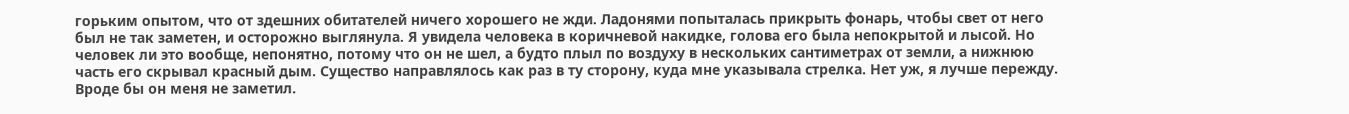горьким опытом, что от здешних обитателей ничего хорошего не жди. Ладонями попыталась прикрыть фонарь, чтобы свет от него был не так заметен, и осторожно выглянула. Я увидела человека в коричневой накидке, голова его была непокрытой и лысой. Но человек ли это вообще, непонятно, потому что он не шел, а будто плыл по воздуху в нескольких сантиметрах от земли, а нижнюю часть его скрывал красный дым. Существо направлялось как раз в ту сторону, куда мне указывала стрелка. Нет уж, я лучше пережду. Вроде бы он меня не заметил.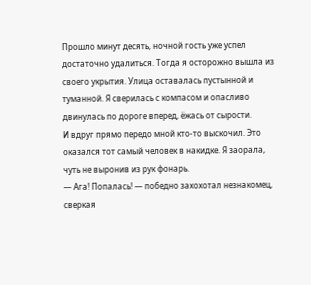Прошло минут десять, ночной гость уже успел достаточно удалиться. Тогда я осторожно вышла из своего укрытия. Улица оставалась пустынной и туманной. Я сверилась с компасом и опасливо двинулась по дороге вперед, ёжась от сырости.
И вдруг прямо передо мной кто-то выскочил. Это оказался тот самый человек в накидке. Я заорала, чуть не выронив из рук фонарь.
— Ага! Попалась! — победно захохотал незнакомец, сверкая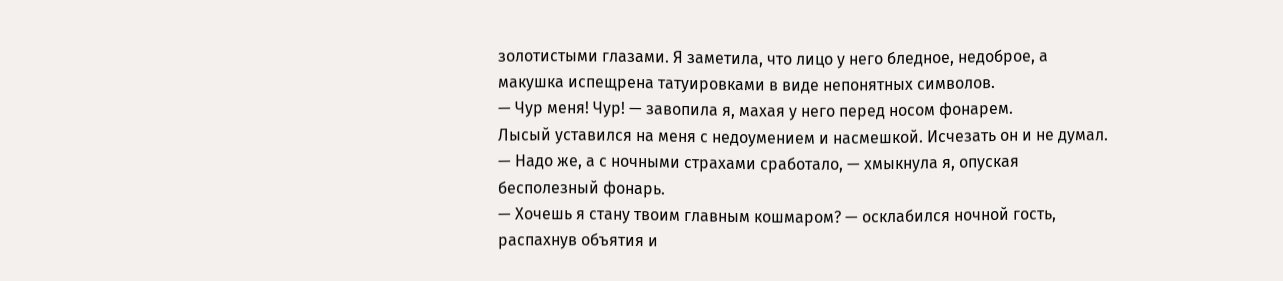золотистыми глазами. Я заметила, что лицо у него бледное, недоброе, а макушка испещрена татуировками в виде непонятных символов.
— Чур меня! Чур! — завопила я, махая у него перед носом фонарем.
Лысый уставился на меня с недоумением и насмешкой. Исчезать он и не думал.
— Надо же, а с ночными страхами сработало, — хмыкнула я, опуская бесполезный фонарь.
— Хочешь я стану твоим главным кошмаром? — осклабился ночной гость, распахнув объятия и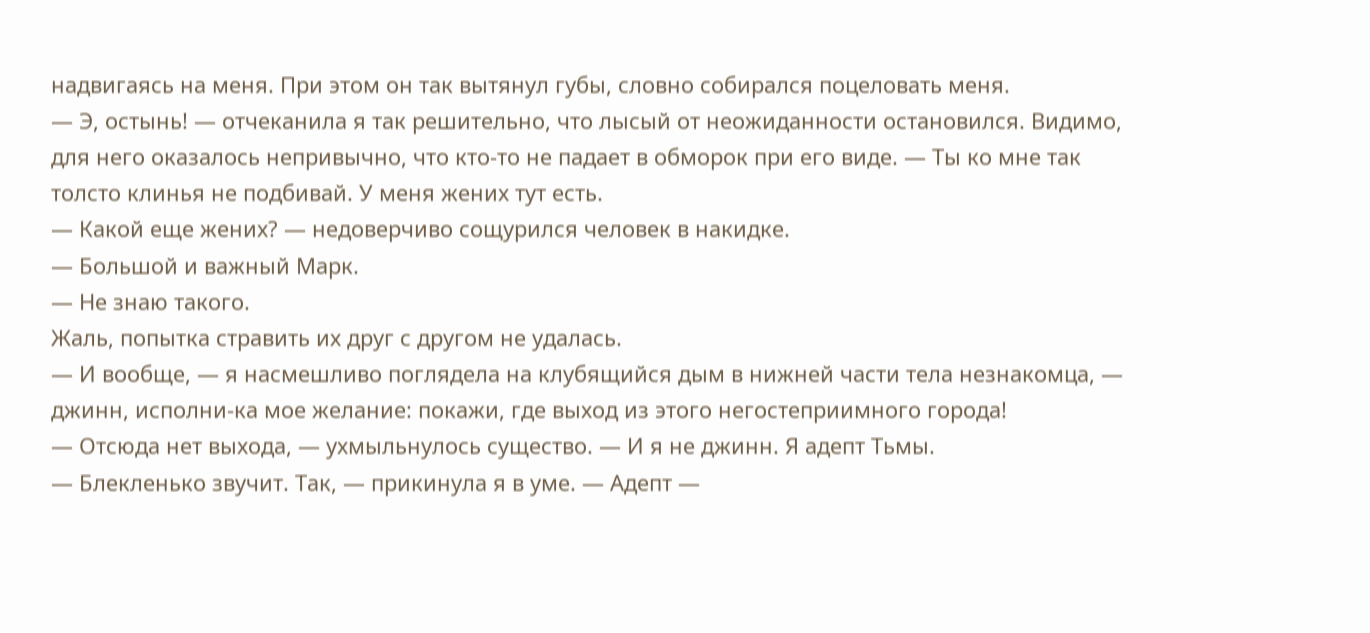надвигаясь на меня. При этом он так вытянул губы, словно собирался поцеловать меня.
— Э, остынь! — отчеканила я так решительно, что лысый от неожиданности остановился. Видимо, для него оказалось непривычно, что кто-то не падает в обморок при его виде. — Ты ко мне так толсто клинья не подбивай. У меня жених тут есть.
— Какой еще жених? — недоверчиво сощурился человек в накидке.
— Большой и важный Марк.
— Не знаю такого.
Жаль, попытка стравить их друг с другом не удалась.
— И вообще, — я насмешливо поглядела на клубящийся дым в нижней части тела незнакомца, — джинн, исполни-ка мое желание: покажи, где выход из этого негостеприимного города!
— Отсюда нет выхода, — ухмыльнулось существо. — И я не джинн. Я адепт Тьмы.
— Блекленько звучит. Так, — прикинула я в уме. — Адепт —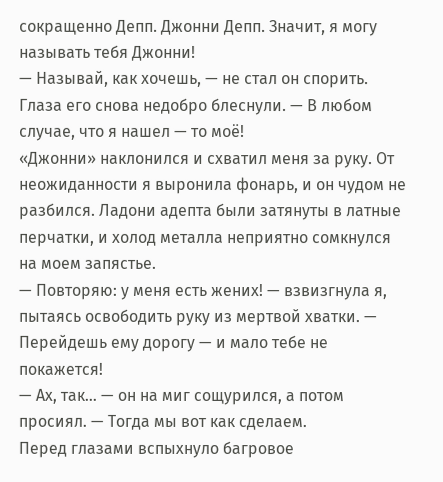сокращенно Депп. Джонни Депп. Значит, я могу называть тебя Джонни!
— Называй, как хочешь, — не стал он спорить. Глаза его снова недобро блеснули. — В любом случае, что я нашел — то моё!
«Джонни» наклонился и схватил меня за руку. От неожиданности я выронила фонарь, и он чудом не разбился. Ладони адепта были затянуты в латные перчатки, и холод металла неприятно сомкнулся на моем запястье.
— Повторяю: у меня есть жених! — взвизгнула я, пытаясь освободить руку из мертвой хватки. — Перейдешь ему дорогу — и мало тебе не покажется!
— Ах, так… — он на миг сощурился, а потом просиял. — Тогда мы вот как сделаем.
Перед глазами вспыхнуло багровое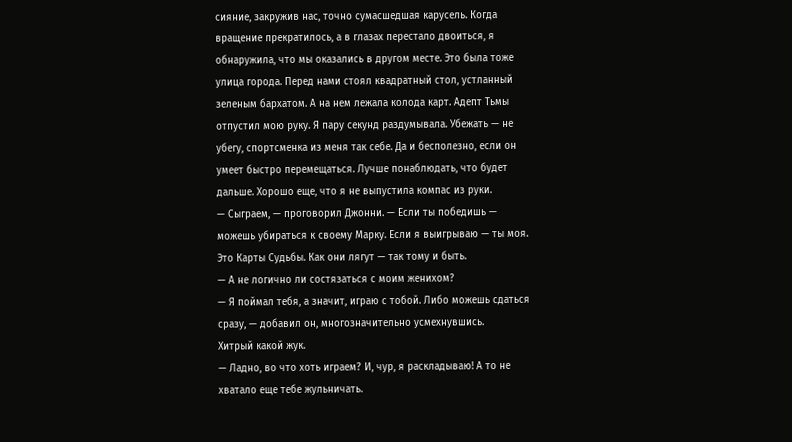сияние, закружив нас, точно сумасшедшая карусель. Когда вращение прекратилось, а в глазах перестало двоиться, я обнаружила, что мы оказались в другом месте. Это была тоже улица города. Перед нами стоял квадратный стол, устланный зеленым бархатом. А на нем лежала колода карт. Адепт Тьмы отпустил мою руку. Я пару секунд раздумывала. Убежать — не убегу, спортсменка из меня так себе. Да и бесполезно, если он умеет быстро перемещаться. Лучше понаблюдать, что будет дальше. Хорошо еще, что я не выпустила компас из руки.
— Сыграем, — проговорил Джонни. — Если ты победишь — можешь убираться к своему Марку. Если я выигрываю — ты моя. Это Карты Судьбы. Как они лягут — так тому и быть.
— А не логично ли состязаться с моим женихом?
— Я поймал тебя, а значит, играю с тобой. Либо можешь сдаться сразу, — добавил он, многозначительно усмехнувшись.
Хитрый какой жук.
— Ладно, во что хоть играем? И, чур, я раскладываю! А то не хватало еще тебе жульничать.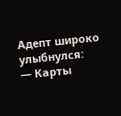Адепт широко улыбнулся:
— Карты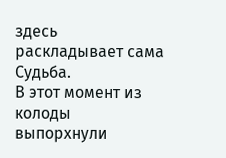здесь раскладывает сама Судьба.
В этот момент из колоды выпорхнули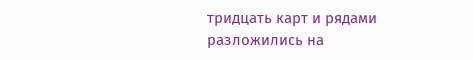тридцать карт и рядами разложились на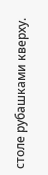столе рубашками кверху.